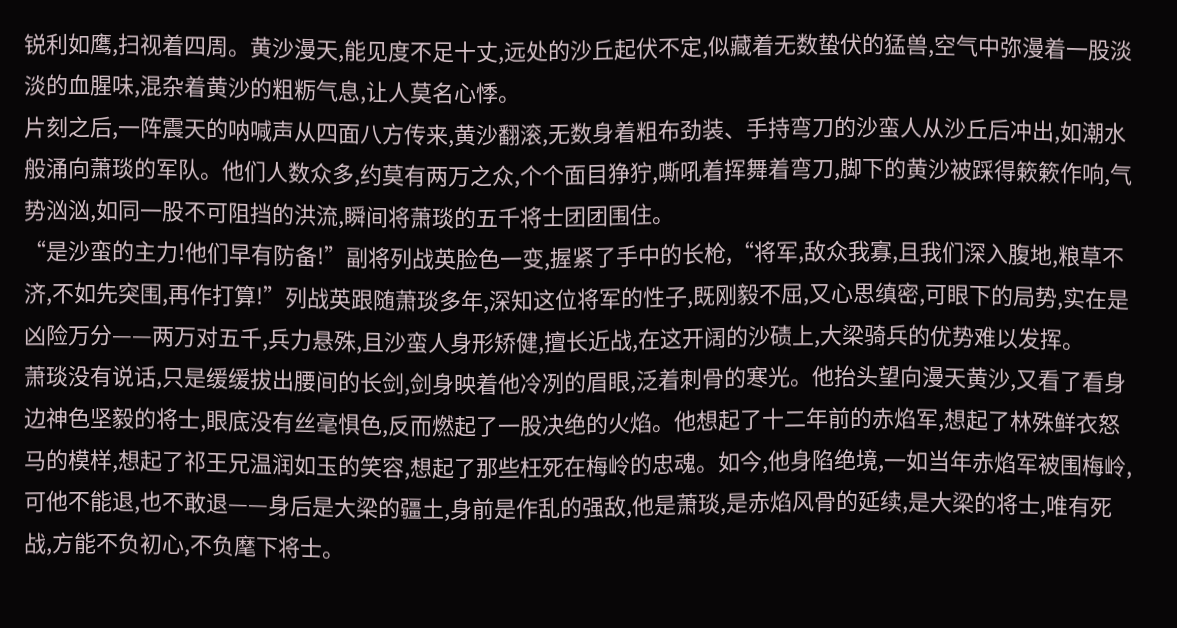锐利如鹰,扫视着四周。黄沙漫天,能见度不足十丈,远处的沙丘起伏不定,似藏着无数蛰伏的猛兽,空气中弥漫着一股淡淡的血腥味,混杂着黄沙的粗粝气息,让人莫名心悸。
片刻之后,一阵震天的呐喊声从四面八方传来,黄沙翻滚,无数身着粗布劲装、手持弯刀的沙蛮人从沙丘后冲出,如潮水般涌向萧琰的军队。他们人数众多,约莫有两万之众,个个面目狰狞,嘶吼着挥舞着弯刀,脚下的黄沙被踩得簌簌作响,气势汹汹,如同一股不可阻挡的洪流,瞬间将萧琰的五千将士团团围住。
“是沙蛮的主力!他们早有防备!”副将列战英脸色一变,握紧了手中的长枪,“将军,敌众我寡,且我们深入腹地,粮草不济,不如先突围,再作打算!”列战英跟随萧琰多年,深知这位将军的性子,既刚毅不屈,又心思缜密,可眼下的局势,实在是凶险万分——两万对五千,兵力悬殊,且沙蛮人身形矫健,擅长近战,在这开阔的沙碛上,大梁骑兵的优势难以发挥。
萧琰没有说话,只是缓缓拔出腰间的长剑,剑身映着他冷冽的眉眼,泛着刺骨的寒光。他抬头望向漫天黄沙,又看了看身边神色坚毅的将士,眼底没有丝毫惧色,反而燃起了一股决绝的火焰。他想起了十二年前的赤焰军,想起了林殊鲜衣怒马的模样,想起了祁王兄温润如玉的笑容,想起了那些枉死在梅岭的忠魂。如今,他身陷绝境,一如当年赤焰军被围梅岭,可他不能退,也不敢退——身后是大梁的疆土,身前是作乱的强敌,他是萧琰,是赤焰风骨的延续,是大梁的将士,唯有死战,方能不负初心,不负麾下将士。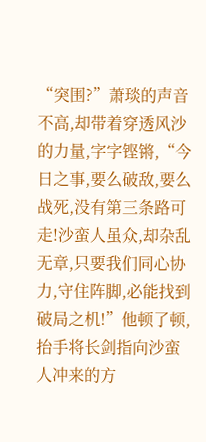“突围?”萧琰的声音不高,却带着穿透风沙的力量,字字铿锵,“今日之事,要么破敌,要么战死,没有第三条路可走!沙蛮人虽众,却杂乱无章,只要我们同心协力,守住阵脚,必能找到破局之机!”他顿了顿,抬手将长剑指向沙蛮人冲来的方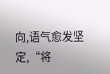向,语气愈发坚定,“将